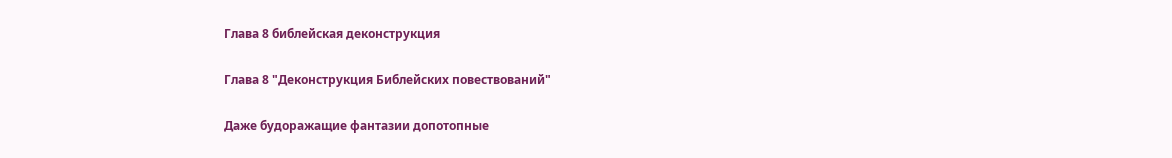Глава 8 библейская деконструкция

Глава 8 "Деконструкция Библейских повествований"

Даже будоражащие фантазии допотопные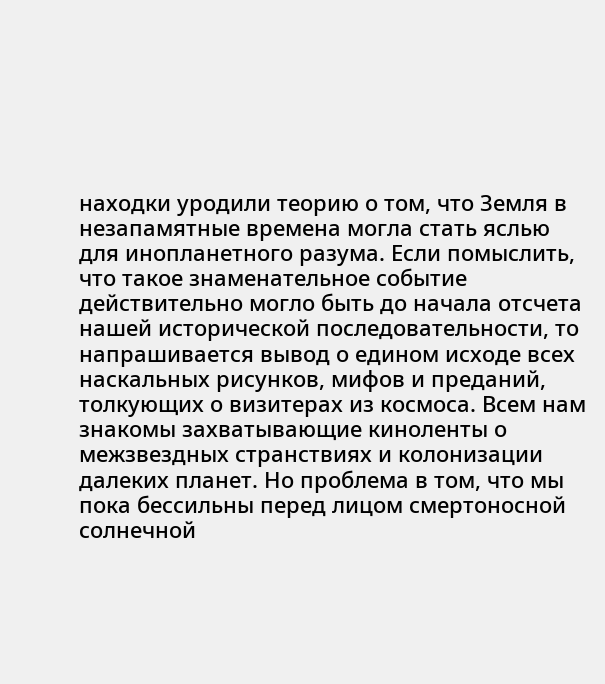находки уродили теорию о том, что Земля в незапамятные времена могла стать яслью для инопланетного разума. Если помыслить, что такое знаменательное событие действительно могло быть до начала отсчета нашей исторической последовательности, то напрашивается вывод о едином исходе всех наскальных рисунков, мифов и преданий, толкующих о визитерах из космоса. Всем нам знакомы захватывающие киноленты о межзвездных странствиях и колонизации далеких планет. Но проблема в том, что мы пока бессильны перед лицом смертоносной солнечной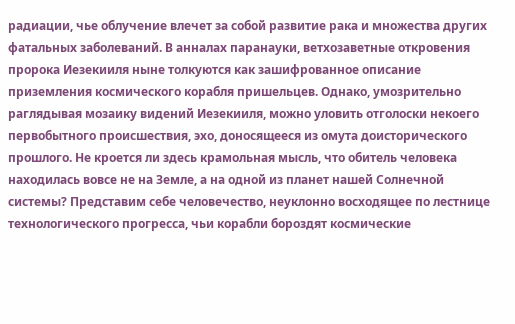радиации, чье облучение влечет за собой развитие рака и множества других фатальных заболеваний. В анналах паранауки, ветхозаветные откровения пророка Иезекииля ныне толкуются как зашифрованное описание приземления космического корабля пришельцев. Однако, умозрительно раглядывая мозаику видений Иезекииля, можно уловить отголоски некоего первобытного происшествия, эхо, доносящееся из омута доисторического прошлого. Не кроется ли здесь крамольная мысль, что обитель человека находилась вовсе не на Земле, а на одной из планет нашей Солнечной системы? Представим себе человечество, неуклонно восходящее по лестнице технологического прогресса, чьи корабли бороздят космические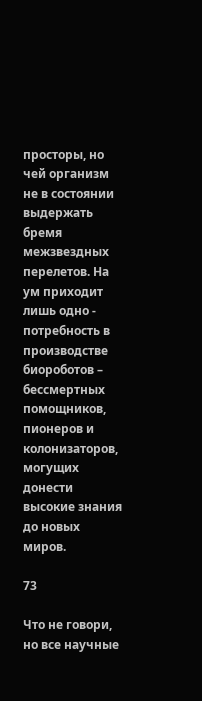просторы, но чей организм не в состоянии выдержать бремя межзвездных перелетов. На ум приходит лишь одно - потребность в производстве биороботов – бессмертных помощников, пионеров и колонизаторов, могущих донести высокие знания до новых миров.

73

Что не говори, но все научные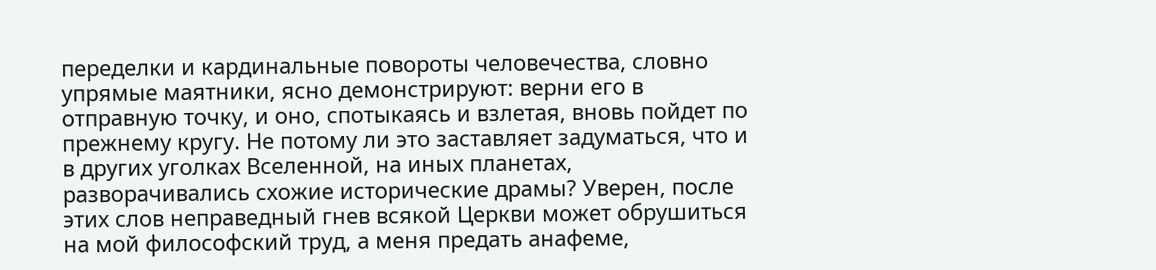переделки и кардинальные повороты человечества, словно упрямые маятники, ясно демонстрируют: верни его в отправную точку, и оно, спотыкаясь и взлетая, вновь пойдет по прежнему кругу. Не потому ли это заставляет задуматься, что и в других уголках Вселенной, на иных планетах, разворачивались схожие исторические драмы? Уверен, после этих слов неправедный гнев всякой Церкви может обрушиться на мой философский труд, а меня предать анафеме,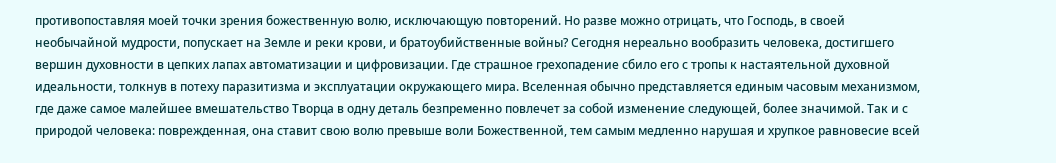противопоставляя моей точки зрения божественную волю, исключающую повторений. Но разве можно отрицать, что Господь, в своей необычайной мудрости, попускает на Земле и реки крови, и братоубийственные войны? Сегодня нереально вообразить человека, достигшего вершин духовности в цепких лапах автоматизации и цифровизации. Где страшное грехопадение сбило его с тропы к настаятельной духовной идеальности, толкнув в потеху паразитизма и эксплуатации окружающего мира. Вселенная обычно представляется единым часовым механизмом, где даже самое малейшее вмешательство Творца в одну деталь безпременно повлечет за собой изменение следующей, более значимой. Так и с природой человека: поврежденная, она ставит свою волю превыше воли Божественной, тем самым медленно нарушая и хрупкое равновесие всей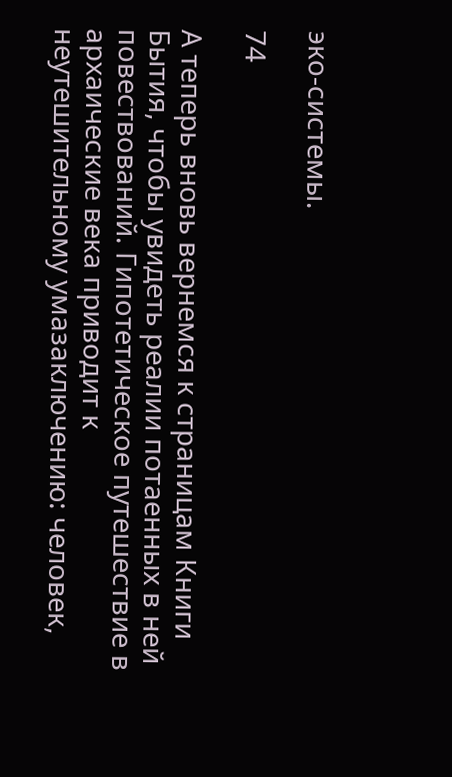эко-системы.

74

А теперь вновь вернемся к страницам Книги Бытия, чтобы увидеть реалии потаенных в ней повествований. Гипотетическое путешествие в архаические века приводит к неутешительному умазаключению: человек,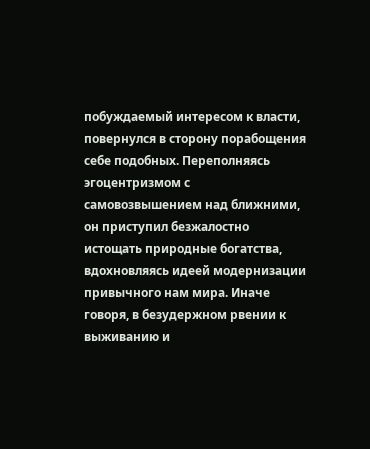побуждаемый интересом к власти, повернулся в сторону порабощения себе подобных. Переполняясь эгоцентризмом с самовозвышением над ближними, он приступил безжалостно истощать природные богатства, вдохновляясь идеей модернизации привычного нам мира. Иначе говоря, в безудержном рвении к выживанию и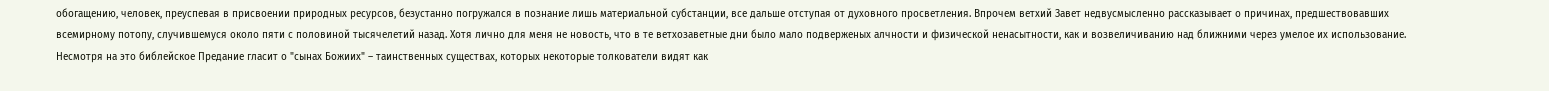обогащению, человек, преуспевая в присвоении природных ресурсов, безустанно погружался в познание лишь материальной субстанции, все дальше отступая от духовного просветления. Впрочем ветхий Завет недвусмысленно рассказывает о причинах, предшествовавших всемирному потопу, случившемуся около пяти с половиной тысячелетий назад. Хотя лично для меня не новость, что в те ветхозаветные дни было мало подверженых алчности и физической ненасытности, как и возвеличиванию над ближними через умелое их использование. Несмотря на это библейское Предание гласит о "сынах Божиих" – таинственных существах, которых некоторые толкователи видят как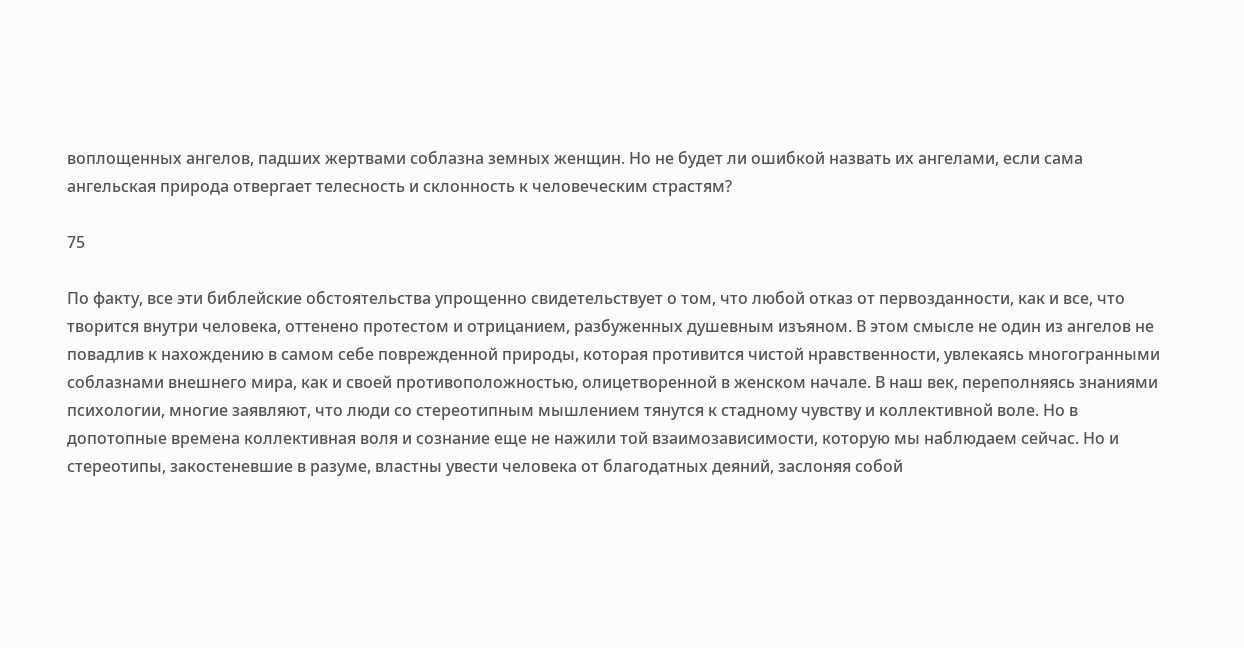воплощенных ангелов, падших жертвами соблазна земных женщин. Но не будет ли ошибкой назвать их ангелами, если сама ангельская природа отвергает телесность и склонность к человеческим страстям?

75

По факту, все эти библейские обстоятельства упрощенно свидетельствует о том, что любой отказ от первозданности, как и все, что творится внутри человека, оттенено протестом и отрицанием, разбуженных душевным изъяном. В этом смысле не один из ангелов не повадлив к нахождению в самом себе поврежденной природы, которая противится чистой нравственности, увлекаясь многогранными соблазнами внешнего мира, как и своей противоположностью, олицетворенной в женском начале. В наш век, переполняясь знаниями психологии, многие заявляют, что люди со стереотипным мышлением тянутся к стадному чувству и коллективной воле. Но в допотопные времена коллективная воля и сознание еще не нажили той взаимозависимости, которую мы наблюдаем сейчас. Но и стереотипы, закостеневшие в разуме, властны увести человека от благодатных деяний, заслоняя собой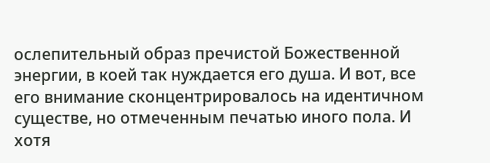ослепительный образ пречистой Божественной энергии, в коей так нуждается его душа. И вот, все его внимание сконцентрировалось на идентичном существе, но отмеченным печатью иного пола. И хотя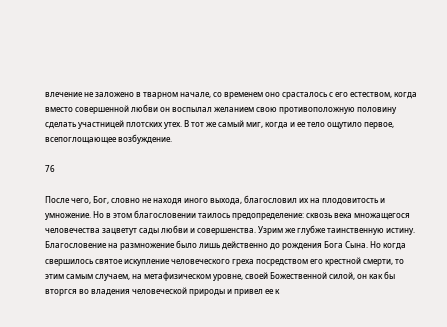влечение не заложено в тварном начале, со временем оно срасталось с его естеством, когда вместо совершенной любви он воспылал желанием свою противоположную половину сделать участницей плотских утех. В тот же самый миг, когда и ее тело ощутило первое, всепоглощающее возбуждение.

76

После чего, Бог, словно не находя иного выхода, благословил их на плодовитость и умножение. Но в этом благословении таилось предопределение: сквозь века множащегося человечества зацветут сады любви и совершенства. Узрим же глубже таинственную истину. Благословение на размножение было лишь действенно до рождения Бога Сына. Но когда свершилось святое искупление человеческого греха посредством его крестной смерти, то этим самым случаем, на метафизическом уровне, своей Божественной силой, он как бы вторгся во владения человеческой природы и привел ее к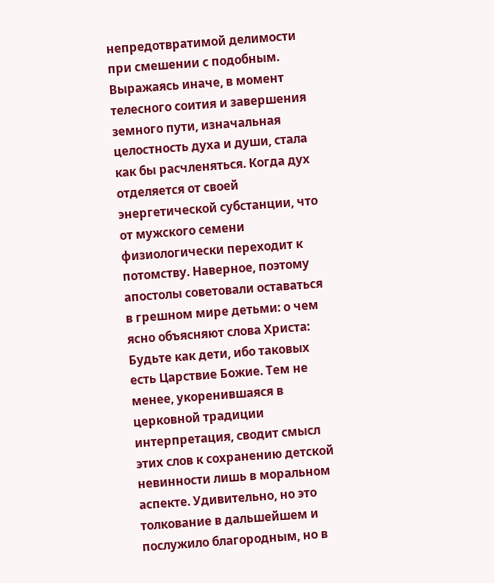непредотвратимой делимости при смешении с подобным. Выражаясь иначе, в момент телесного соития и завершения земного пути, изначальная целостность духа и души, стала как бы расчленяться. Когда дух отделяется от своей энергетической субстанции, что от мужского семени физиологически переходит к потомству. Наверное, поэтому апостолы советовали оставаться в грешном мире детьми: о чем ясно объясняют слова Христа: Будьте как дети, ибо таковых есть Царствие Божие. Тем не менее, укоренившаяся в церковной традиции интерпретация, сводит смысл этих слов к сохранению детской невинности лишь в моральном аспекте. Удивительно, но это толкование в дальшейшем и послужило благородным, но в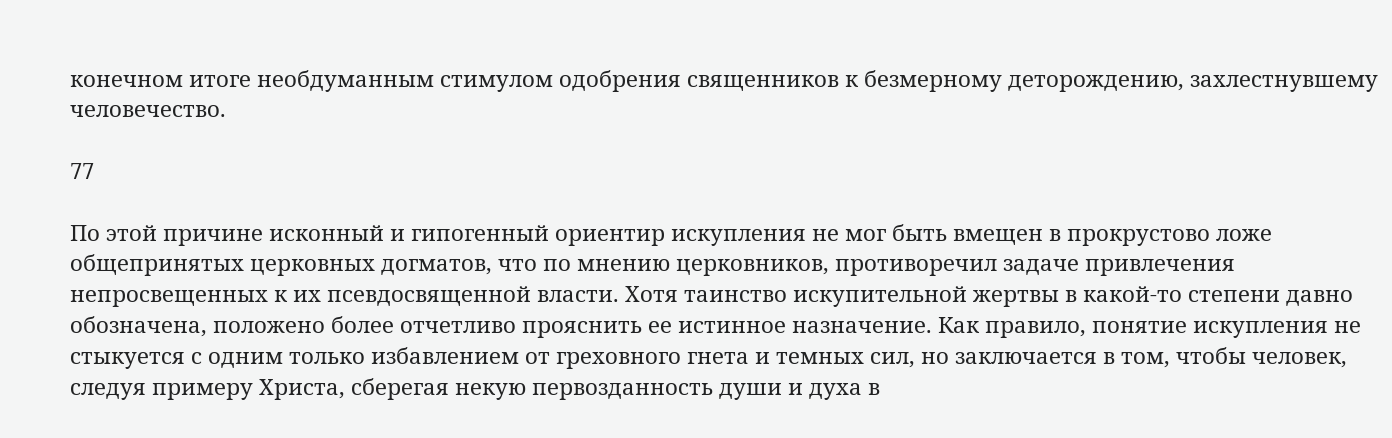конечном итоге необдуманным стимулом одобрения священников к безмерному деторождению, захлестнувшему человечество.

77

По этой причине исконный и гипогенный ориентир искупления не мог быть вмещен в прокрустово ложе общепринятых церковных догматов, что по мнению церковников, противоречил задаче привлечения непросвещенных к их псевдосвященной власти. Хотя таинство искупительной жертвы в какой-то степени давно обозначена, положено более отчетливо прояснить ее истинное назначение. Как правило, понятие искупления не стыкуется с одним только избавлением от греховного гнета и темных сил, но заключается в том, чтобы человек, следуя примеру Христа, сберегая некую первозданность души и духа в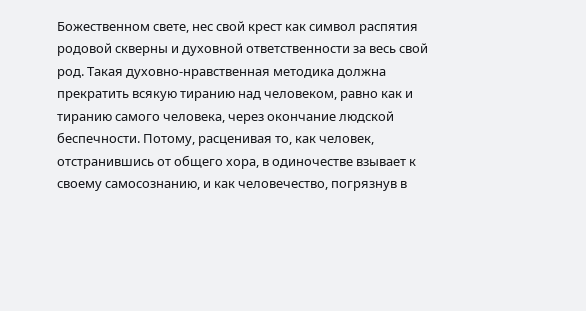Божественном свете, нес свой крест как символ распятия родовой скверны и духовной ответственности за весь свой род. Такая духовно-нравственная методика должна прекратить всякую тиранию над человеком, равно как и тиранию самого человека, через окончание людской беспечности. Потому, расценивая то, как человек, отстранившись от общего хора, в одиночестве взывает к своему самосознанию, и как человечество, погрязнув в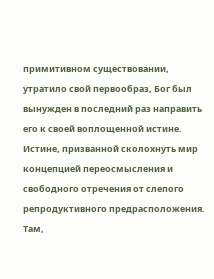примитивном существовании, утратило свой первообраз, Бог был вынужден в последний раз направить его к своей воплощенной истине. Истине, призванной сколохнуть мир концепцией переосмысления и свободного отречения от слепого репродуктивного предрасположения. Там,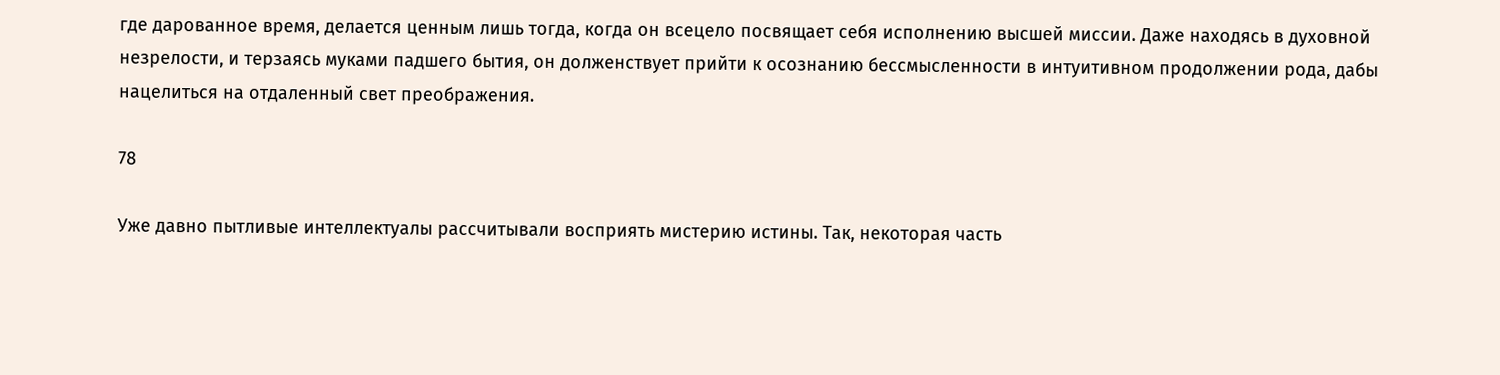где дарованное время, делается ценным лишь тогда, когда он всецело посвящает себя исполнению высшей миссии. Даже находясь в духовной незрелости, и терзаясь муками падшего бытия, он долженствует прийти к осознанию бессмысленности в интуитивном продолжении рода, дабы нацелиться на отдаленный свет преображения.

78

Уже давно пытливые интеллектуалы рассчитывали восприять мистерию истины. Так, некоторая часть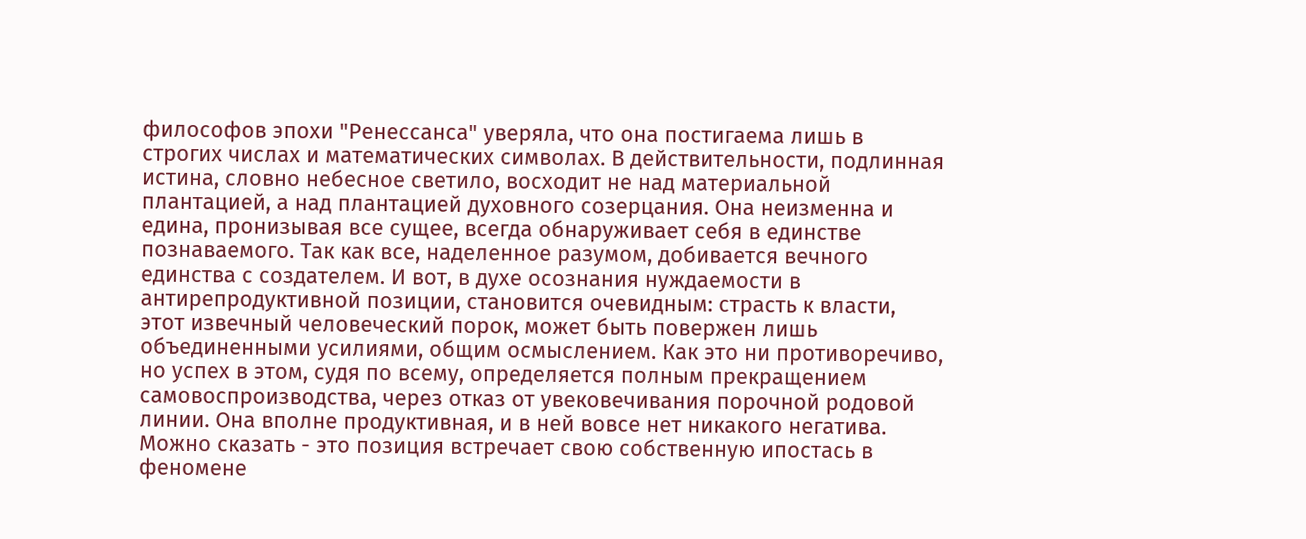философов эпохи "Ренессанса" уверяла, что она постигаема лишь в строгих числах и математических символах. В действительности, подлинная истина, словно небесное светило, восходит не над материальной плантацией, а над плантацией духовного созерцания. Она неизменна и едина, пронизывая все сущее, всегда обнаруживает себя в единстве познаваемого. Так как все, наделенное разумом, добивается вечного единства с создателем. И вот, в духе осознания нуждаемости в антирепродуктивной позиции, становится очевидным: страсть к власти, этот извечный человеческий порок, может быть повержен лишь объединенными усилиями, общим осмыслением. Как это ни противоречиво, но успех в этом, судя по всему, определяется полным прекращением самовоспроизводства, через отказ от увековечивания порочной родовой линии. Она вполне продуктивная, и в ней вовсе нет никакого негатива. Можно сказать - это позиция встречает свою собственную ипостась в феномене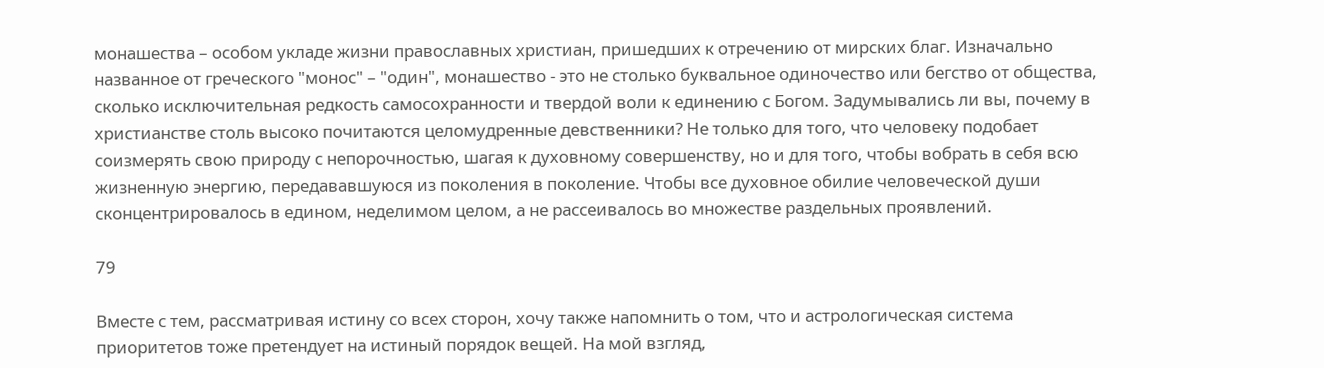монашества – особом укладе жизни православных христиан, пришедших к отречению от мирских благ. Изначально названное от греческого "монос" – "один", монашество - это не столько буквальное одиночество или бегство от общества, сколько исключительная редкость самосохранности и твердой воли к единению с Богом. Задумывались ли вы, почему в христианстве столь высоко почитаются целомудренные девственники? Не только для того, что человеку подобает соизмерять свою природу с непорочностью, шагая к духовному совершенству, но и для того, чтобы вобрать в себя всю жизненную энергию, передававшуюся из поколения в поколение. Чтобы все духовное обилие человеческой души сконцентрировалось в едином, неделимом целом, а не рассеивалось во множестве раздельных проявлений.

79

Вместе с тем, рассматривая истину со всех сторон, хочу также напомнить о том, что и астрологическая система приоритетов тоже претендует на истиный порядок вещей. На мой взгляд,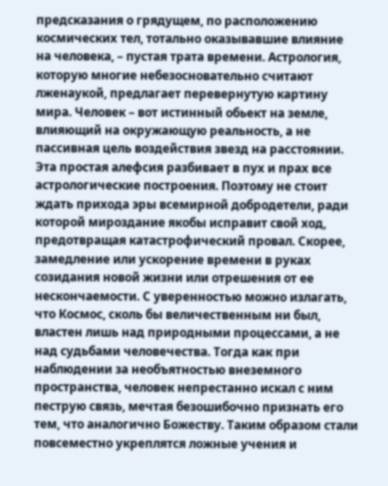предсказания о грядущем, по расположению космических тел, тотально оказывавшие влияние на человека, – пустая трата времени. Астрология, которую многие небезосновательно считают лженаукой, предлагает перевернутую картину мира. Человек – вот истинный обьект на земле, влияющий на окружающую реальность, а не пассивная цель воздействия звезд на расстоянии. Эта простая алефсия разбивает в пух и прах все астрологические построения. Поэтому не стоит ждать прихода эры всемирной добродетели, ради которой мироздание якобы исправит свой ход, предотвращая катастрофический провал. Скорее, замедление или ускорение времени в руках созидания новой жизни или отрешения от ее нескончаемости. С уверенностью можно излагать, что Космос, сколь бы величественным ни был, властен лишь над природными процессами, а не над судьбами человечества. Тогда как при наблюдении за необъятностью внеземного пространства, человек непрестанно искал с ним пеструю связь, мечтая безошибочно признать его тем, что аналогично Божеству. Таким образом стали повсеместно укреплятся ложные учения и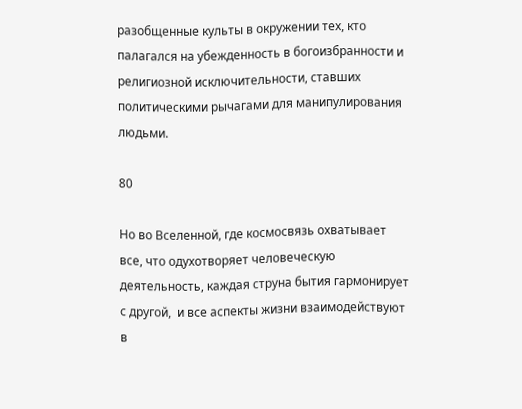разобщенные культы в окружении тех, кто палагался на убежденность в богоизбранности и религиозной исключительности, ставших политическими рычагами для манипулирования людьми.

80

Но во Вселенной, где космосвязь охватывает все, что одухотворяет человеческую деятельность, каждая струна бытия гармонирует с другой,  и все аспекты жизни взаимодействуют в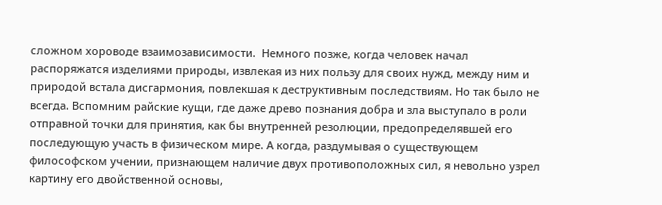сложном хороводе взаимозависимости.  Немного позже, когда человек начал распоряжатся изделиями природы, извлекая из них пользу для своих нужд, между ним и природой встала дисгармония, повлекшая к деструктивным последствиям. Но так было не всегда. Вспомним райские кущи, где даже древо познания добра и зла выступало в роли отправной точки для принятия, как бы внутренней резолюции, предопределявшей его последующую участь в физическом мире. А когда, раздумывая о существующем философском учении, признающем наличие двух противоположных сил, я невольно узрел картину его двойственной основы,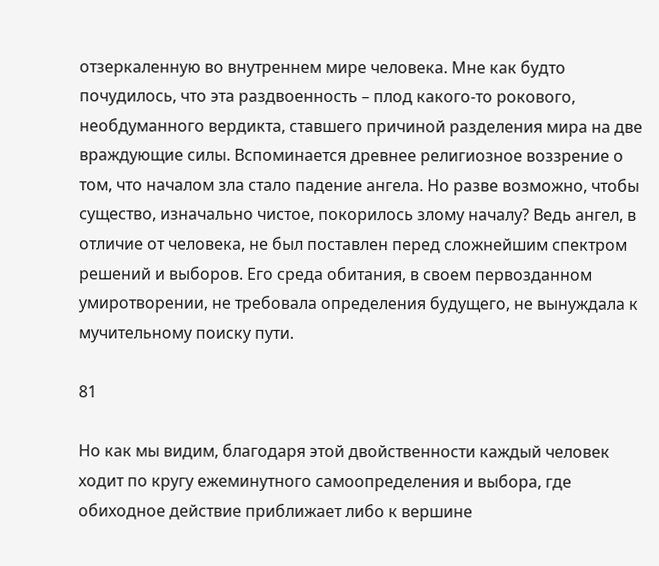отзеркаленную во внутреннем мире человека. Мне как будто почудилось, что эта раздвоенность – плод какого-то рокового, необдуманного вердикта, ставшего причиной разделения мира на две враждующие силы. Вспоминается древнее религиозное воззрение о том, что началом зла стало падение ангела. Но разве возможно, чтобы существо, изначально чистое, покорилось злому началу? Ведь ангел, в отличие от человека, не был поставлен перед сложнейшим спектром решений и выборов. Его среда обитания, в своем первозданном умиротворении, не требовала определения будущего, не вынуждала к мучительному поиску пути.

81

Но как мы видим, благодаря этой двойственности каждый человек ходит по кругу ежеминутного самоопределения и выбора, где обиходное действие приближает либо к вершине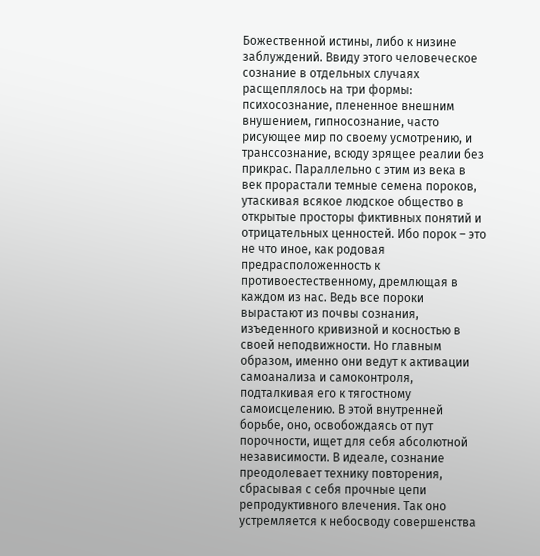Божественной истины, либо к низине заблуждений. Ввиду этого человеческое сознание в отдельных случаях расщеплялось на три формы: психосознание, плененное внешним внушением, гипносознание, часто рисующее мир по своему усмотрению, и транссознание, всюду зрящее реалии без прикрас. Параллельно с этим из века в век прорастали темные семена пороков, утаскивая всякое людское общество в открытые просторы фиктивных понятий и отрицательных ценностей. Ибо порок – это не что иное, как родовая предрасположенность к противоестественному, дремлющая в каждом из нас. Ведь все пороки вырастают из почвы сознания, изъеденного кривизной и косностью в своей неподвижности. Но главным образом, именно они ведут к активации самоанализа и самоконтроля, подталкивая его к тягостному самоисцелению. В этой внутренней борьбе, оно, освобождаясь от пут порочности, ищет для себя абсолютной независимости. В идеале, сознание преодолевает технику повторения, сбрасывая с себя прочные цепи репродуктивного влечения. Так оно устремляется к небосводу совершенства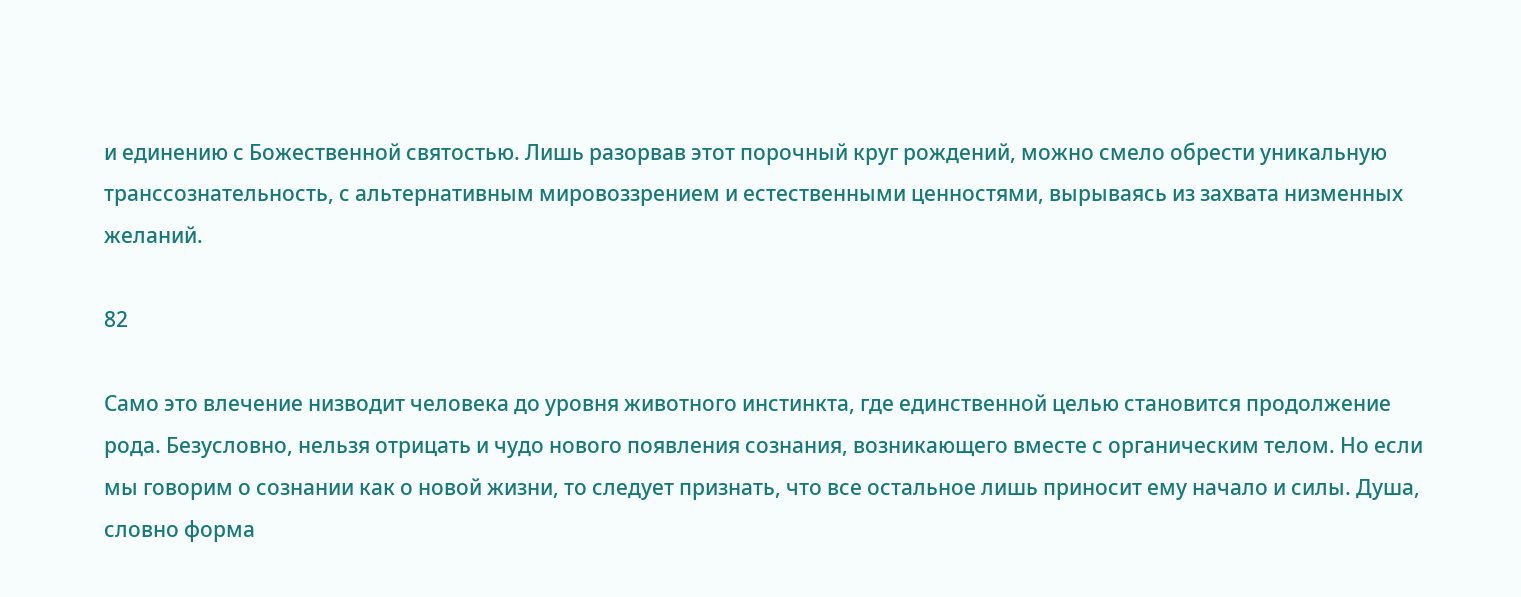и единению с Божественной святостью. Лишь разорвав этот порочный круг рождений, можно смело обрести уникальную транссознательность, с альтернативным мировоззрением и естественными ценностями, вырываясь из захвата низменных желаний.

82

Само это влечение низводит человека до уровня животного инстинкта, где единственной целью становится продолжение рода. Безусловно, нельзя отрицать и чудо нового появления сознания, возникающего вместе с органическим телом. Но если мы говорим о сознании как о новой жизни, то следует признать, что все остальное лишь приносит ему начало и силы. Душа, словно форма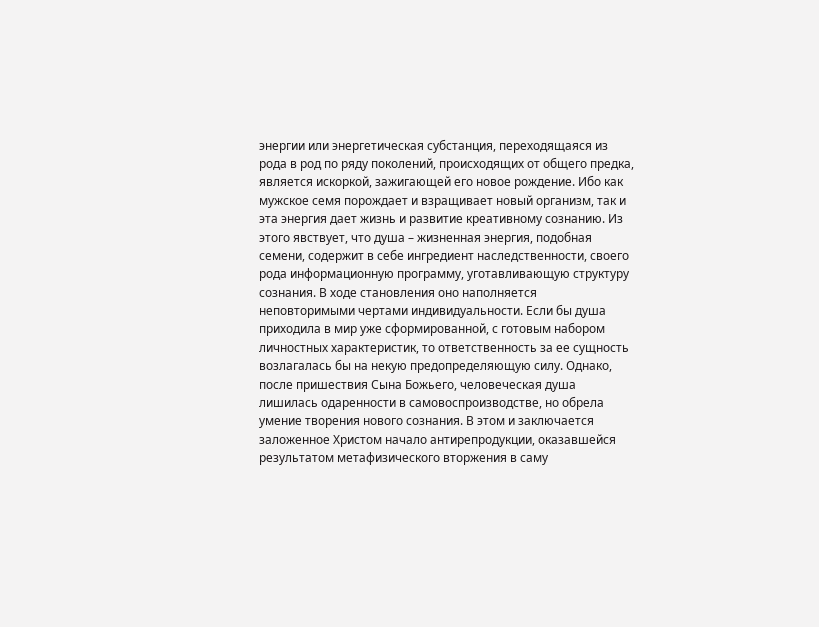энергии или энергетическая субстанция, переходящаяся из рода в род по ряду поколений, происходящих от общего предка, является искоркой, зажигающей его новое рождение. Ибо как мужское семя порождает и взращивает новый организм, так и эта энергия дает жизнь и развитие креативному сознанию. Из этого явствует, что душа – жизненная энергия, подобная семени, содержит в себе ингредиент наследственности, своего рода информационную программу, уготавливающую структуру сознания. В ходе становления оно наполняется неповторимыми чертами индивидуальности. Если бы душа приходила в мир уже сформированной, с готовым набором личностных характеристик, то ответственность за ее сущность возлагалась бы на некую предопределяющую силу. Однако, после пришествия Сына Божьего, человеческая душа лишилась одаренности в самовоспроизводстве, но обрела умение творения нового сознания. В этом и заключается заложенное Христом начало антирепродукции, оказавшейся результатом метафизического вторжения в саму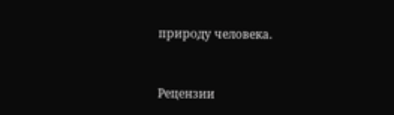природу человека.


Рецензии